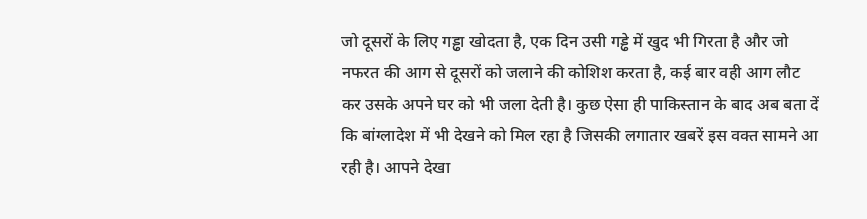जो दूसरों के लिए गड्ढा खोदता है, एक दिन उसी गड्ढे में खुद भी गिरता है और जो नफरत की आग से दूसरों को जलाने की कोशिश करता है, कई बार वही आग लौट कर उसके अपने घर को भी जला देती है। कुछ ऐसा ही पाकिस्तान के बाद अब बता दें कि बांग्लादेश में भी देखने को मिल रहा है जिसकी लगातार खबरें इस वक्त सामने आ रही है। आपने देखा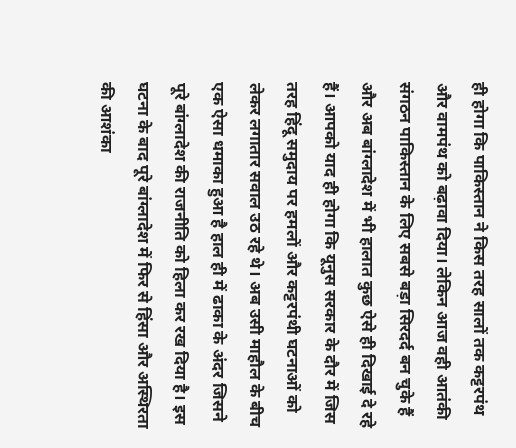ही होगा कि पाकिस्तान ने किस तरह सालों तक कट्टरपंथ और वामपंथ को बढ़ावा दिया। लेकिन आज वही आतंकी संगठन पाकिस्तान के लिए सबसे बड़ा सिरदर्द बन चुके हैं और अब बांग्लादेश में भी हालात कुछ ऐसे ही दिखाई दे रहे हैं। आपको याद ही होगा कि यूनुस सरकार के दौर में जिस तरह हिंदू समुदाय पर हमलों और कट्टरपंथी घटनाओं को लेकर लगातार सवाल उठ रहे थे। अब उसी माहौल के बीच एक ऐसा धमाका हुआ है हाल ही में ढाका के अंदर जिसने पूरे बांग्लादेश की राजनीति को हिला कर रख दिया है। इस घटना के बाद पूरे बांग्लादेश में फिर से हिंसा और अस्थिरता की आशंका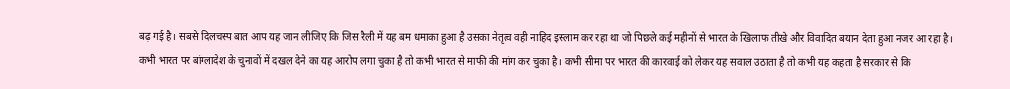बढ़ गई है। सबसे दिलचस्प बात आप यह जान लीजिए कि जिस रैली में यह बम धमाका हुआ है उसका नेतृत्व वही नाहिद इस्लाम कर रहा था जो पिछले कई महीनों से भारत के खिलाफ तीखे और विवादित बयान देता हुआ नजर आ रहा है।
कभी भारत पर बांग्लादेश के चुनावों में दखल देने का यह आरोप लगा चुका है तो कभी भारत से माफी की मांग कर चुका है। कभी सीमा पर भारत की कारवाई को लेकर यह सवाल उठाता है तो कभी यह कहता है सरकार से कि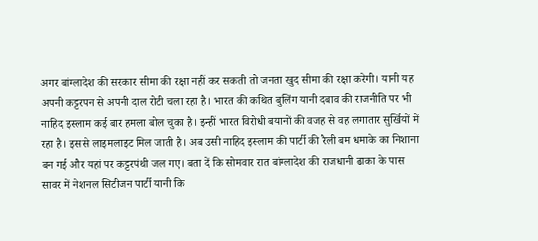अगर बांग्लादेश की सरकार सीमा की रक्षा नहीं कर सकती तो जनता खुद सीमा की रक्षा करेगी। यानी यह अपनी कट्टरपन से अपनी दाल रोटी चला रहा है। भारत की कथित बुलिंग यानी दबाव की राजनीति पर भी नाहिद इस्लाम कई बार हमला बोल चुका है। इन्हीं भारत विरोधी बयानों की वजह से वह लगातार सुर्खियों में रहा है। इससे लाइमलाइट मिल जाती है। अब उसी नाहिद इस्लाम की पार्टी की रैली बम धमाके का निशाना बन गई और यहां पर कट्टरपंथी जल गए। बता दें कि सोमवार रात बांग्लादेश की राजधानी ढाका के पास सावर में नेशनल सिटीजन पार्टी यानी कि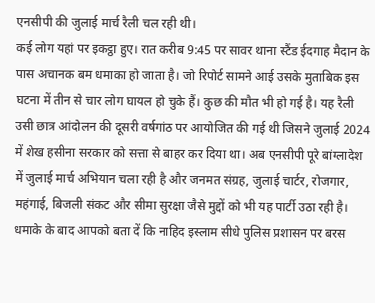एनसीपी की जुलाई मार्च रैली चल रही थी।
कई लोग यहां पर इकट्ठा हुए। रात करीब 9:45 पर सावर थाना स्टैंड ईदगाह मैदान के पास अचानक बम धमाका हो जाता है। जो रिपोर्ट सामने आई उसके मुताबिक इस घटना में तीन से चार लोग घायल हो चुके हैं। कुछ की मौत भी हो गई है। यह रैली उसी छात्र आंदोलन की दूसरी वर्षगांठ पर आयोजित की गई थी जिसने जुलाई 2024 में शेख हसीना सरकार को सत्ता से बाहर कर दिया था। अब एनसीपी पूरे बांग्लादेश में जुलाई मार्च अभियान चला रही है और जनमत संग्रह, जुलाई चार्टर, रोजगार, महंगाई, बिजली संकट और सीमा सुरक्षा जैसे मुद्दों को भी यह पार्टी उठा रही है। धमाके के बाद आपको बता दें कि नाहिद इस्लाम सीधे पुलिस प्रशासन पर बरस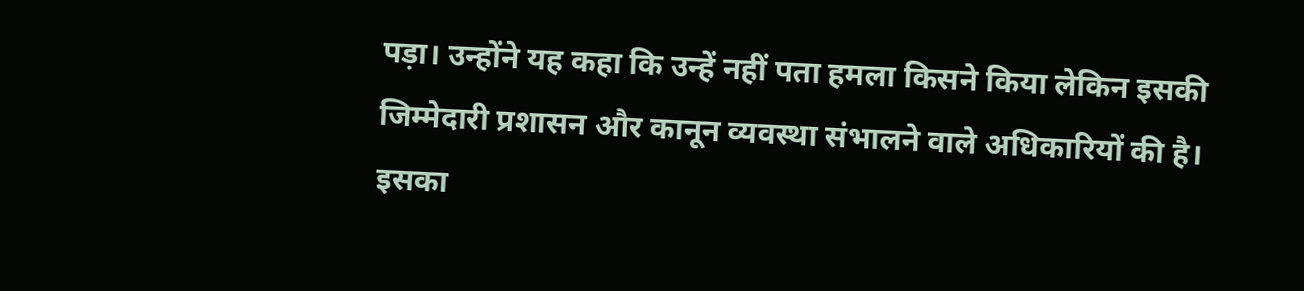पड़ा। उन्होंने यह कहा कि उन्हें नहीं पता हमला किसने किया लेकिन इसकी जिम्मेदारी प्रशासन और कानून व्यवस्था संभालने वाले अधिकारियों की है। इसका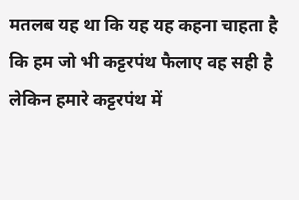मतलब यह था कि यह यह कहना चाहता है कि हम जो भी कट्टरपंथ फैलाए वह सही है लेकिन हमारे कट्टरपंथ में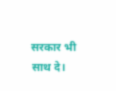सरकार भी साथ दे।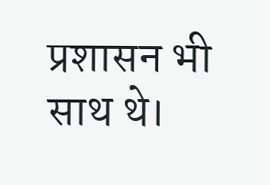प्रशासन भी साथ थे।